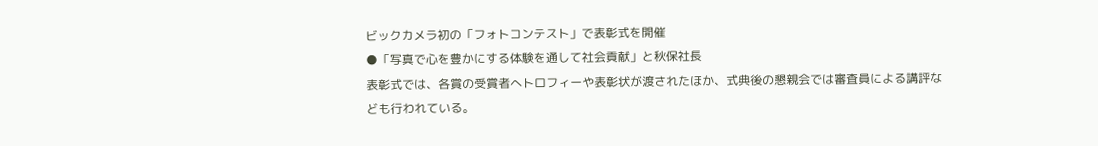ビックカメラ初の「フォトコンテスト」で表彰式を開催
●「写真で心を豊かにする体験を通して社会貢献」と秋保社長
表彰式では、各賞の受賞者へトロフィーや表彰状が渡されたほか、式典後の懇親会では審査員による講評なども行われている。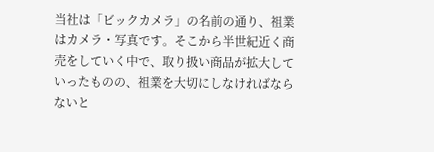当社は「ビックカメラ」の名前の通り、祖業はカメラ・写真です。そこから半世紀近く商売をしていく中で、取り扱い商品が拡大していったものの、祖業を大切にしなければならないと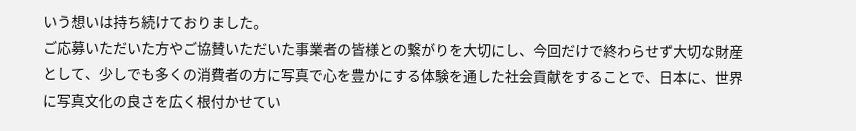いう想いは持ち続けておりました。
ご応募いただいた方やご協賛いただいた事業者の皆様との繋がりを大切にし、今回だけで終わらせず大切な財産として、少しでも多くの消費者の方に写真で心を豊かにする体験を通した社会貢献をすることで、日本に、世界に写真文化の良さを広く根付かせてい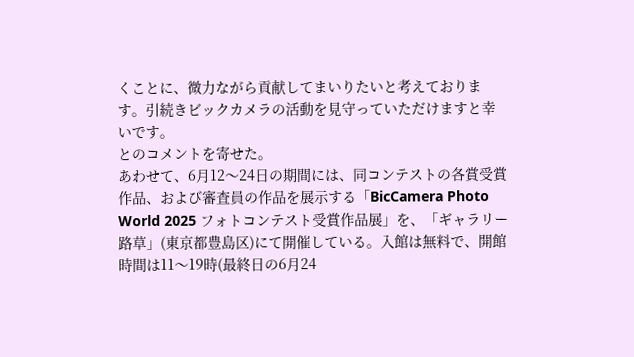くことに、微力ながら貢献してまいりたいと考えております。引続きビックカメラの活動を見守っていただけますと幸いです。
とのコメントを寄せた。
あわせて、6月12〜24日の期間には、同コンテストの各賞受賞作品、および審査員の作品を展示する「BicCamera Photo World 2025 フォトコンテスト受賞作品展」を、「ギャラリー路草」(東京都豊島区)にて開催している。入館は無料で、開館時間は11〜19時(最終日の6月24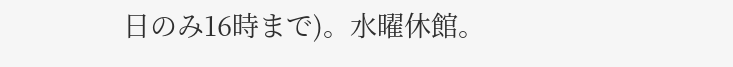日のみ16時まで)。水曜休館。